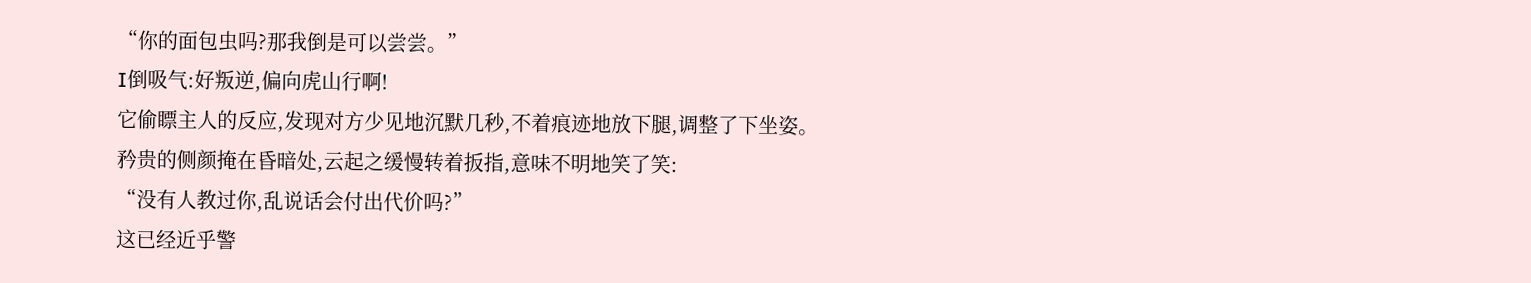“你的面包虫吗?那我倒是可以尝尝。”
I倒吸气:好叛逆,偏向虎山行啊!
它偷瞟主人的反应,发现对方少见地沉默几秒,不着痕迹地放下腿,调整了下坐姿。
矜贵的侧颜掩在昏暗处,云起之缓慢转着扳指,意味不明地笑了笑:
“没有人教过你,乱说话会付出代价吗?”
这已经近乎警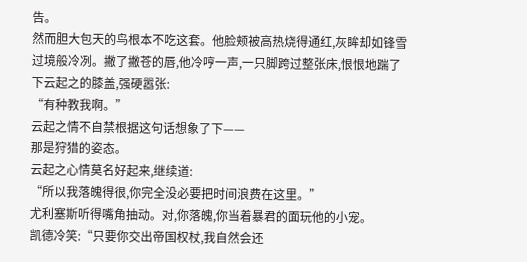告。
然而胆大包天的鸟根本不吃这套。他脸颊被高热烧得通红,灰眸却如锋雪过境般冷冽。撇了撇苍的唇,他冷哼一声,一只脚跨过整张床,恨恨地踹了下云起之的膝盖,强硬嚣张:
“有种教我啊。”
云起之情不自禁根据这句话想象了下——
那是狩猎的姿态。
云起之心情莫名好起来,继续道:
“所以我落魄得很,你完全没必要把时间浪费在这里。”
尤利塞斯听得嘴角抽动。对,你落魄,你当着暴君的面玩他的小宠。
凯德冷笑:“只要你交出帝国权杖,我自然会还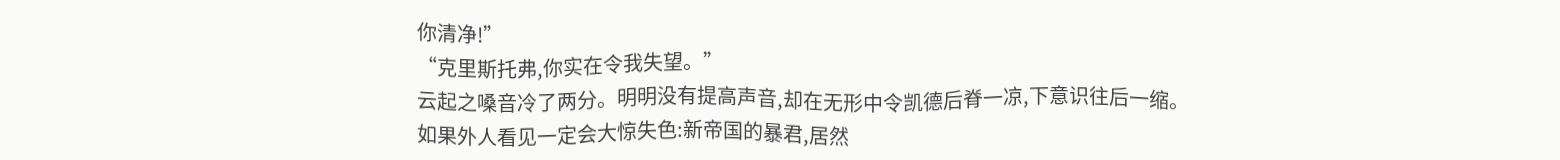你清净!”
“克里斯托弗,你实在令我失望。”
云起之嗓音冷了两分。明明没有提高声音,却在无形中令凯德后脊一凉,下意识往后一缩。
如果外人看见一定会大惊失色:新帝国的暴君,居然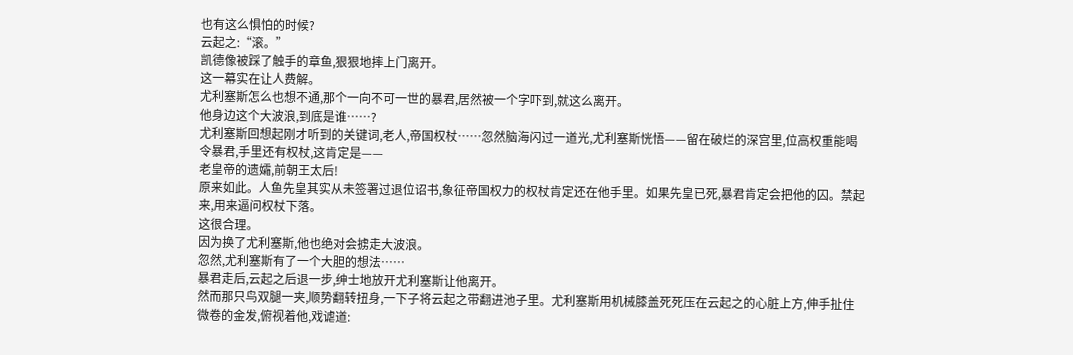也有这么惧怕的时候?
云起之:“滚。”
凯德像被踩了触手的章鱼,狠狠地摔上门离开。
这一幕实在让人费解。
尤利塞斯怎么也想不通,那个一向不可一世的暴君,居然被一个字吓到,就这么离开。
他身边这个大波浪,到底是谁……?
尤利塞斯回想起刚才听到的关键词,老人,帝国权杖……忽然脑海闪过一道光,尤利塞斯恍悟——留在破烂的深宫里,位高权重能喝令暴君,手里还有权杖,这肯定是——
老皇帝的遗孀,前朝王太后!
原来如此。人鱼先皇其实从未签署过退位诏书,象征帝国权力的权杖肯定还在他手里。如果先皇已死,暴君肯定会把他的囚。禁起来,用来逼问权杖下落。
这很合理。
因为换了尤利塞斯,他也绝对会掳走大波浪。
忽然,尤利塞斯有了一个大胆的想法……
暴君走后,云起之后退一步,绅士地放开尤利塞斯让他离开。
然而那只鸟双腿一夹,顺势翻转扭身,一下子将云起之带翻进池子里。尤利塞斯用机械膝盖死死压在云起之的心脏上方,伸手扯住微卷的金发,俯视着他,戏谑道: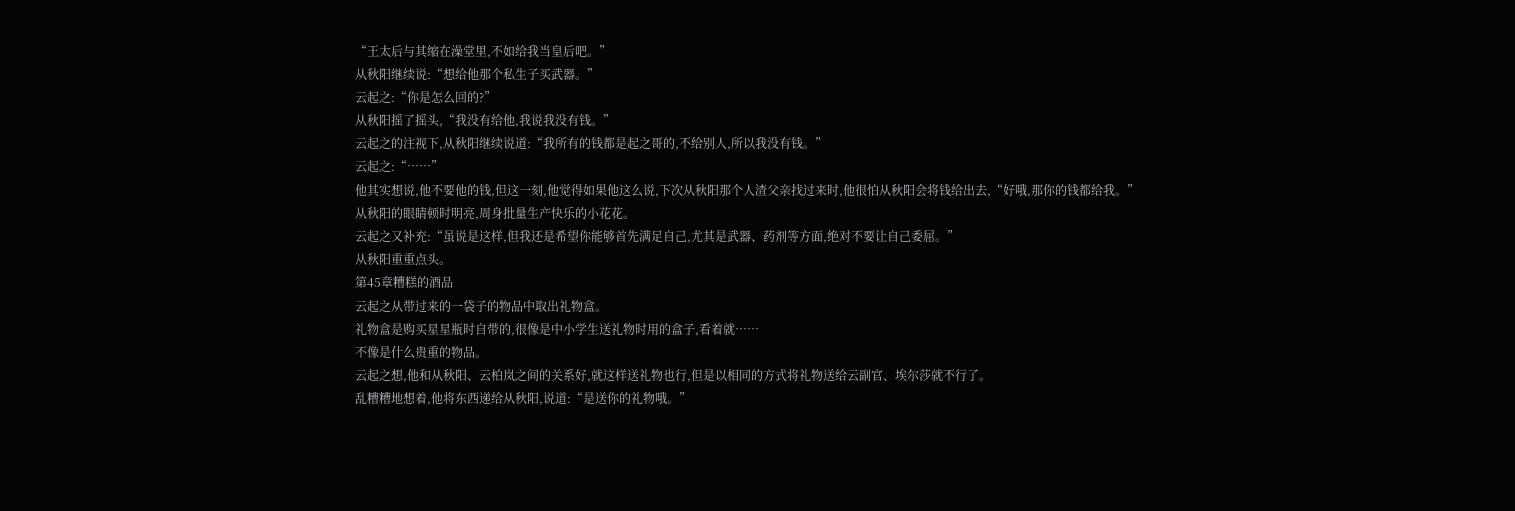“王太后与其缩在澡堂里,不如给我当皇后吧。”
从秋阳继续说:“想给他那个私生子买武器。”
云起之:“你是怎么回的?”
从秋阳摇了摇头,“我没有给他,我说我没有钱。”
云起之的注视下,从秋阳继续说道:“我所有的钱都是起之哥的,不给别人,所以我没有钱。”
云起之:“……”
他其实想说,他不要他的钱,但这一刻,他觉得如果他这么说,下次从秋阳那个人渣父亲找过来时,他很怕从秋阳会将钱给出去,“好哦,那你的钱都给我。”
从秋阳的眼睛顿时明亮,周身批量生产快乐的小花花。
云起之又补充:“虽说是这样,但我还是希望你能够首先满足自己,尤其是武器、药剂等方面,绝对不要让自己委屈。”
从秋阳重重点头。
第45章糟糕的酒品
云起之从带过来的一袋子的物品中取出礼物盒。
礼物盒是购买星星瓶时自带的,很像是中小学生送礼物时用的盒子,看着就……
不像是什么贵重的物品。
云起之想,他和从秋阳、云柏岚之间的关系好,就这样送礼物也行,但是以相同的方式将礼物送给云副官、埃尔莎就不行了。
乱糟糟地想着,他将东西递给从秋阳,说道:“是送你的礼物哦。”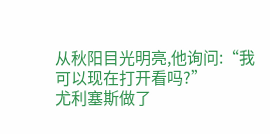从秋阳目光明亮,他询问:“我可以现在打开看吗?”
尤利塞斯做了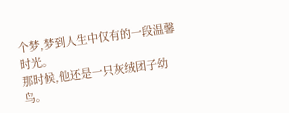个梦,梦到人生中仅有的一段温馨时光。
那时候,他还是一只灰绒团子幼鸟。